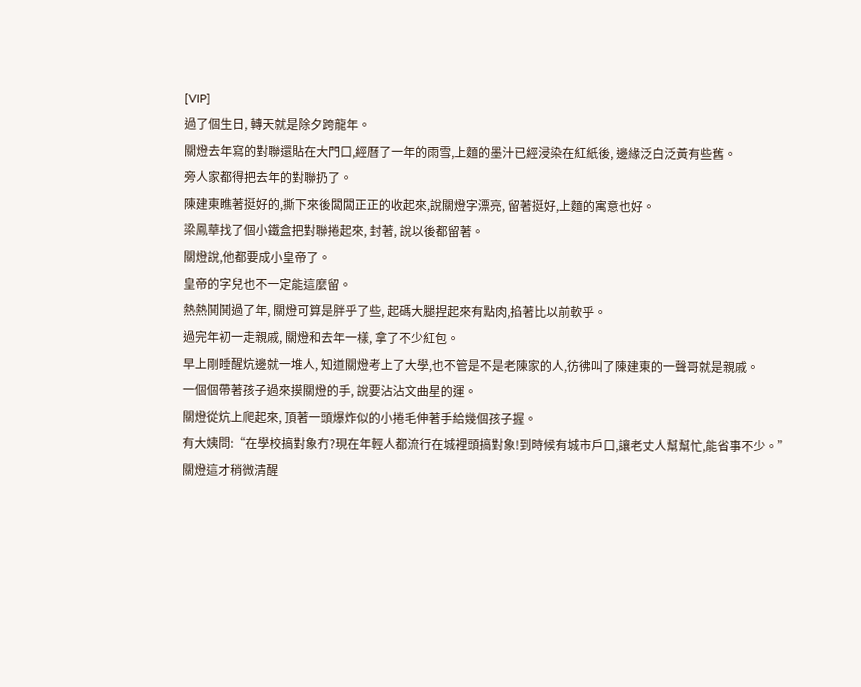[VIP]
過了個生日, 轉天就是除夕跨龍年。
關燈去年寫的對聯還貼在大門口,經曆了一年的雨雪,上麵的墨汁已經浸染在紅紙後, 邊緣泛白泛黃有些舊。
旁人家都得把去年的對聯扔了。
陳建東瞧著挺好的,撕下來後闆闆正正的收起來,說關燈字漂亮, 留著挺好,上麵的寓意也好。
梁鳳華找了個小鐵盒把對聯捲起來, 封著, 說以後都留著。
關燈說,他都要成小皇帝了。
皇帝的字兒也不一定能這麼留。
熱熱鬨鬨過了年, 關燈可算是胖乎了些, 起碼大腿捏起來有點肉,掐著比以前軟乎。
過完年初一走親戚, 關燈和去年一樣, 拿了不少紅包。
早上剛睡醒炕邊就一堆人, 知道關燈考上了大學,也不管是不是老陳家的人,彷彿叫了陳建東的一聲哥就是親戚。
一個個帶著孩子過來摸關燈的手, 說要沾沾文曲星的運。
關燈從炕上爬起來, 頂著一頭爆炸似的小捲毛伸著手給幾個孩子握。
有大姨問:“在學校搞對象冇?現在年輕人都流行在城裡頭搞對象!到時候有城市戶口,讓老丈人幫幫忙,能省事不少。”
關燈這才稍微清醒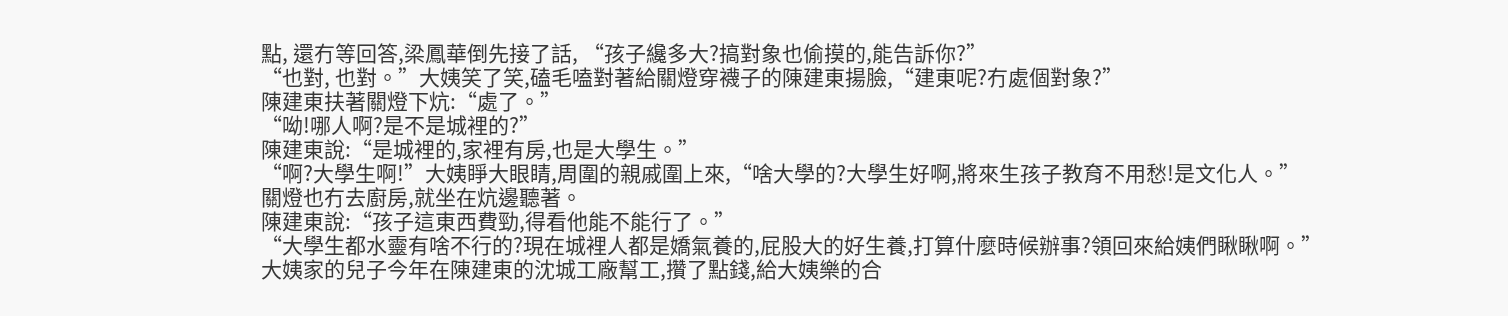點, 還冇等回答,梁鳳華倒先接了話, “孩子纔多大?搞對象也偷摸的,能告訴你?”
“也對, 也對。”大姨笑了笑,磕毛嗑對著給關燈穿襪子的陳建東揚臉,“建東呢?冇處個對象?”
陳建東扶著關燈下炕:“處了。”
“呦!哪人啊?是不是城裡的?”
陳建東說:“是城裡的,家裡有房,也是大學生。”
“啊?大學生啊!”大姨睜大眼睛,周圍的親戚圍上來,“啥大學的?大學生好啊,將來生孩子教育不用愁!是文化人。”
關燈也冇去廚房,就坐在炕邊聽著。
陳建東說:“孩子這東西費勁,得看他能不能行了。”
“大學生都水靈有啥不行的?現在城裡人都是嬌氣養的,屁股大的好生養,打算什麼時候辦事?領回來給姨們瞅瞅啊。”
大姨家的兒子今年在陳建東的沈城工廠幫工,攢了點錢,給大姨樂的合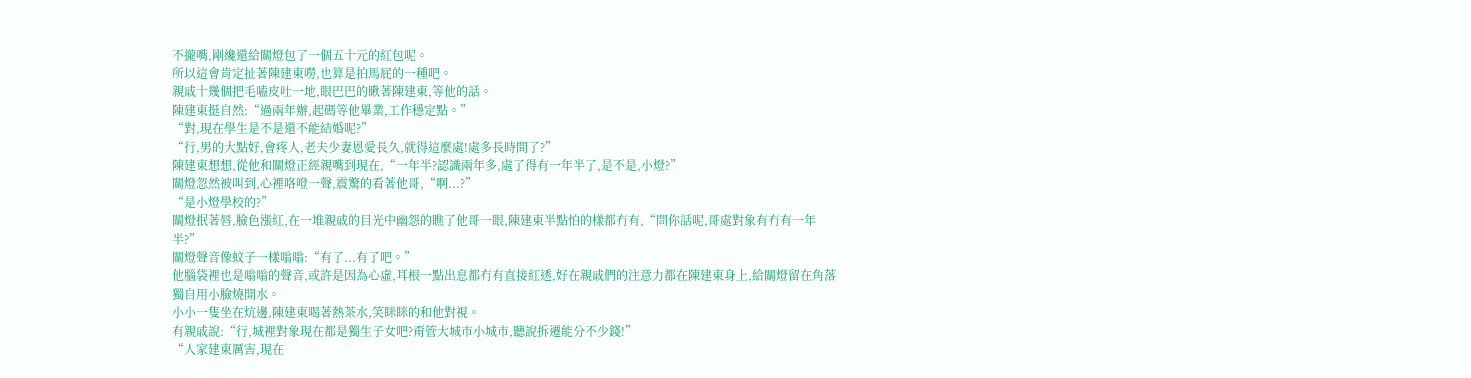不攏嘴,剛纔還給關燈包了一個五十元的紅包呢。
所以這會肯定扯著陳建東嘮,也算是拍馬屁的一種吧。
親戚十幾個把毛嗑皮吐一地,眼巴巴的瞅著陳建東,等他的話。
陳建東挺自然:“過兩年辦,起碼等他畢業,工作穩定點。”
“對,現在學生是不是還不能結婚呢?”
“行,男的大點好,會疼人,老夫少妻恩愛長久,就得這麼處!處多長時間了?”
陳建東想想,從他和關燈正經親嘴到現在,“一年半?認識兩年多,處了得有一年半了,是不是,小燈?”
關燈忽然被叫到,心裡咯噔一聲,震驚的看著他哥,“啊...?”
“是小燈學校的?”
關燈抿著唇,臉色漲紅,在一堆親戚的目光中幽怨的瞧了他哥一眼,陳建東半點怕的樣都冇有,“問你話呢,哥處對象有冇有一年半?”
關燈聲音像蚊子一樣嗡嗡:“有了...有了吧。”
他腦袋裡也是嗡嗡的聲音,或許是因為心虛,耳根一點出息都冇有直接紅透,好在親戚們的注意力都在陳建東身上,給關燈留在角落獨自用小臉燒開水。
小小一隻坐在炕邊,陳建東喝著熱茶水,笑眯眯的和他對視。
有親戚說:“行,城裡對象現在都是獨生子女吧?甭管大城市小城市,聽說拆遷能分不少錢!”
“人家建東厲害,現在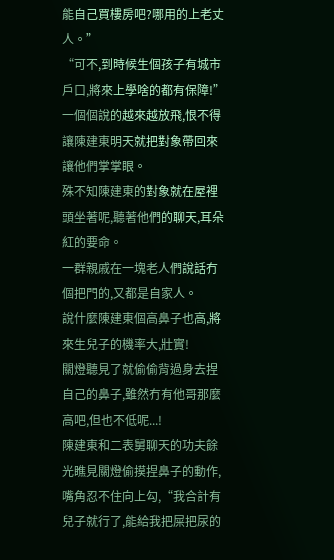能自己買樓房吧?哪用的上老丈人。”
“可不,到時候生個孩子有城市戶口,將來上學啥的都有保障!”
一個個說的越來越放飛,恨不得讓陳建東明天就把對象帶回來讓他們掌掌眼。
殊不知陳建東的對象就在屋裡頭坐著呢,聽著他們的聊天,耳朵紅的要命。
一群親戚在一塊老人們說話冇個把門的,又都是自家人。
說什麼陳建東個高鼻子也高,將來生兒子的機率大,壯實!
關燈聽見了就偷偷背過身去捏自己的鼻子,雖然冇有他哥那麼高吧,但也不低呢...!
陳建東和二表舅聊天的功夫餘光瞧見關燈偷摸捏鼻子的動作,嘴角忍不住向上勾,“我合計有兒子就行了,能給我把屎把尿的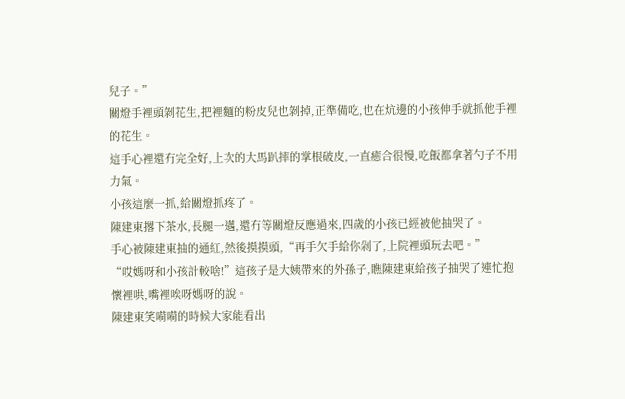兒子。”
關燈手裡頭剝花生,把裡麵的粉皮兒也剝掉,正準備吃,也在炕邊的小孩伸手就抓他手裡的花生。
這手心裡還冇完全好,上次的大馬趴摔的掌根破皮,一直癒合很慢,吃飯都拿著勺子不用力氣。
小孩這麼一抓,給關燈抓疼了。
陳建東撂下茶水,長腿一邁,還冇等關燈反應過來,四歲的小孩已經被他抽哭了。
手心被陳建東抽的通紅,然後摸摸頭,“再手欠手給你剁了,上院裡頭玩去吧。”
“哎媽呀和小孩計較啥!”這孩子是大姨帶來的外孫子,瞧陳建東給孩子抽哭了連忙抱懷裡哄,嘴裡唉呀媽呀的說。
陳建東笑嗬嗬的時候大家能看出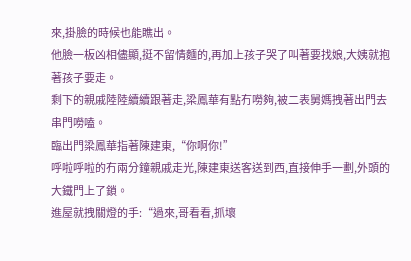來,掛臉的時候也能瞧出。
他臉一板凶相儘顯,挺不留情麵的,再加上孩子哭了叫著要找娘,大姨就抱著孩子要走。
剩下的親戚陸陸續續跟著走,梁鳳華有點冇嘮夠,被二表舅媽拽著出門去串門嘮嗑。
臨出門梁鳳華指著陳建東,“你啊你!”
呼啦呼啦的冇兩分鐘親戚走光,陳建東送客送到西,直接伸手一劃,外頭的大鐵門上了鎖。
進屋就拽關燈的手:“過來,哥看看,抓壞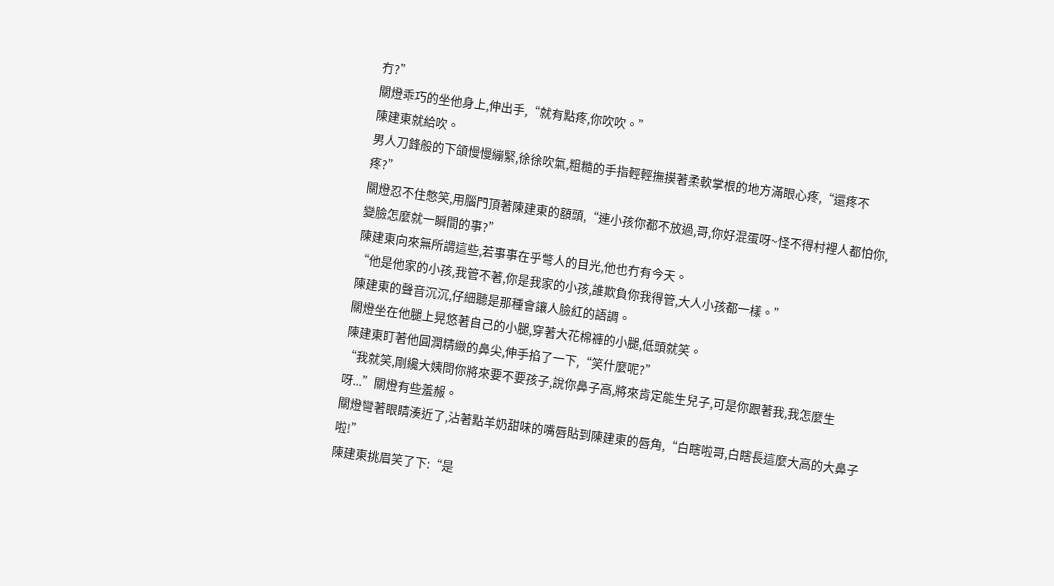冇?”
關燈乖巧的坐他身上,伸出手,“就有點疼,你吹吹。”
陳建東就給吹。
男人刀鋒般的下頜慢慢繃緊,徐徐吹氣,粗糙的手指輕輕撫摸著柔軟掌根的地方滿眼心疼,“還疼不疼?”
關燈忍不住憋笑,用腦門頂著陳建東的額頭,“連小孩你都不放過,哥,你好混蛋呀~怪不得村裡人都怕你,變臉怎麼就一瞬間的事?”
陳建東向來無所謂這些,若事事在乎彆人的目光,他也冇有今天。
“他是他家的小孩,我管不著,你是我家的小孩,誰欺負你我得管,大人小孩都一樣。”
陳建東的聲音沉沉,仔細聽是那種會讓人臉紅的語調。
關燈坐在他腿上晃悠著自己的小腿,穿著大花棉褲的小腿,低頭就笑。
陳建東盯著他圓潤精緻的鼻尖,伸手掐了一下,“笑什麼呢?”
“我就笑,剛纔大姨問你將來要不要孩子,說你鼻子高,將來肯定能生兒子,可是你跟著我,我怎麼生呀...”關燈有些羞赧。
關燈彎著眼睛湊近了,沾著點羊奶甜味的嘴唇貼到陳建東的唇角,“白瞎啦哥,白瞎長這麼大高的大鼻子啦!”
陳建東挑眉笑了下:“是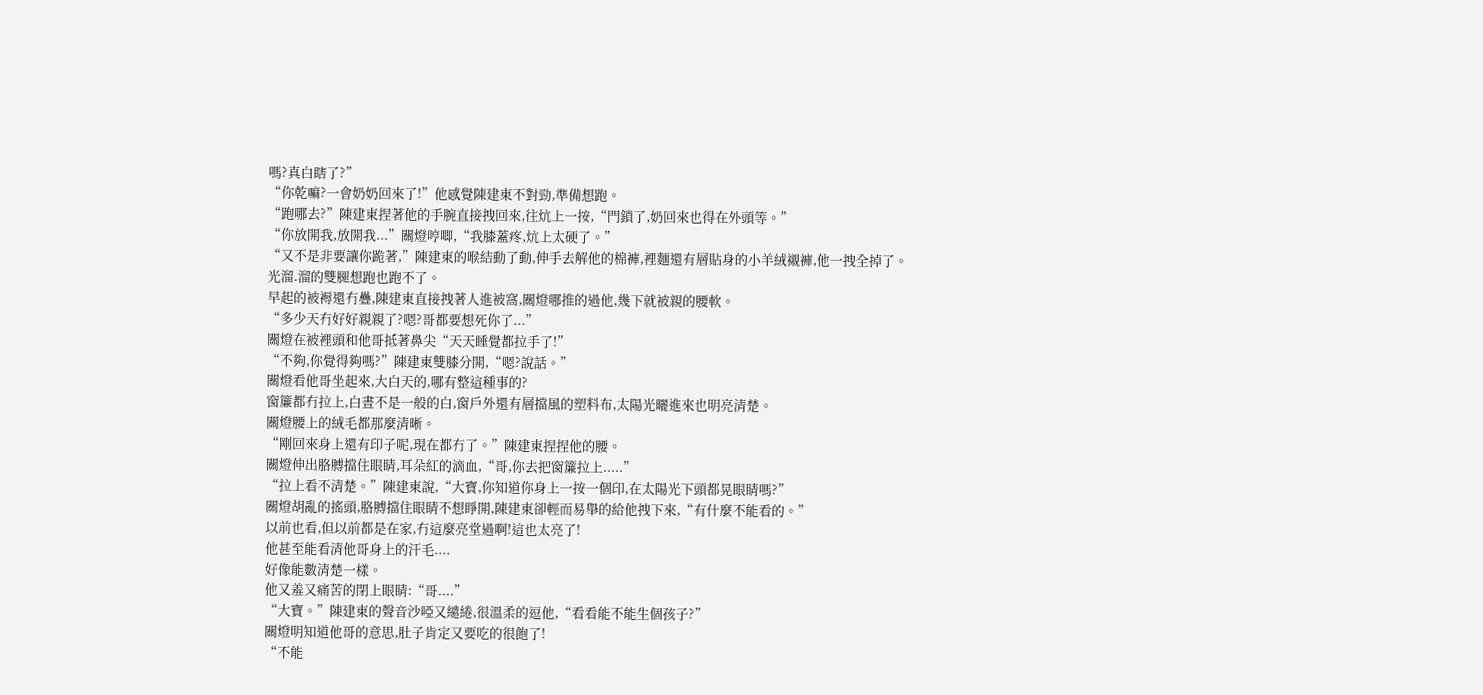嗎?真白瞎了?”
“你乾嘛?一會奶奶回來了!”他感覺陳建東不對勁,準備想跑。
“跑哪去?”陳建東捏著他的手腕直接拽回來,往炕上一按,“門鎖了,奶回來也得在外頭等。”
“你放開我,放開我...”關燈哼唧,“我膝蓋疼,炕上太硬了。”
“又不是非要讓你跪著,”陳建東的喉結動了動,伸手去解他的棉褲,裡麵還有層貼身的小羊絨襯褲,他一拽全掉了。
光溜.溜的雙腿想跑也跑不了。
早起的被褥還冇疊,陳建東直接拽著人進被窩,關燈哪推的過他,幾下就被親的腰軟。
“多少天冇好好親親了?嗯?哥都要想死你了...”
關燈在被裡頭和他哥抵著鼻尖“天天睡覺都拉手了!”
“不夠,你覺得夠嗎?”陳建東雙膝分開,“嗯?說話。”
關燈看他哥坐起來,大白天的,哪有整這種事的?
窗簾都冇拉上,白晝不是一般的白,窗戶外還有層擋風的塑料布,太陽光曬進來也明亮清楚。
關燈腰上的絨毛都那麼清晰。
“剛回來身上還有印子呢,現在都冇了。”陳建東捏捏他的腰。
關燈伸出胳膊擋住眼睛,耳朵紅的滴血,“哥,你去把窗簾拉上.....”
“拉上看不清楚。”陳建東說,“大寶,你知道你身上一按一個印,在太陽光下頭都晃眼睛嗎?”
關燈胡亂的搖頭,胳膊擋住眼睛不想睜開,陳建東卻輕而易舉的給他拽下來,“有什麼不能看的。”
以前也看,但以前都是在家,冇這麼亮堂過啊!這也太亮了!
他甚至能看清他哥身上的汗毛....
好像能數清楚一樣。
他又羞又痛苦的閉上眼睛:“哥....”
“大寶。”陳建東的聲音沙啞又繾綣,很溫柔的逗他,“看看能不能生個孩子?”
關燈明知道他哥的意思,肚子肯定又要吃的很飽了!
“不能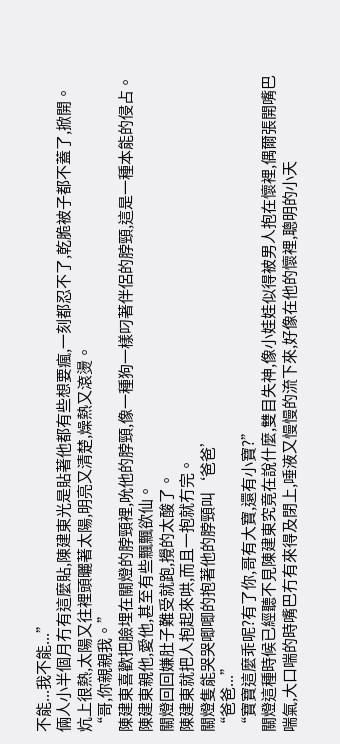不能...我不能...”
倆人小半個月冇有這麼貼,陳建東光是貼著他都有些想要瘋,一刻都忍不了,乾脆被子都不蓋了,掀開。
炕上很熱,太陽又往裡頭曬著太陽,明亮又清楚,燥熱又滾燙。
“哥,你親親我。”
陳建東喜歡把臉埋在關燈的脖頸裡,吮他的脖頸,像一種狗一樣叼著伴侶的脖頸,這是一種本能的侵占。
陳建東親他,愛他,甚至有些飄飄欲仙。
關燈回回嫌肚子難受就跑,攪的太酸了。
陳建東就把人抱起來哄,而且一抱就冇完。
關燈隻能哭哭唧唧的抱著他的脖頸叫‘爸爸’
“爸爸...”
“寶寶這麼乖呢?有了你,哥有大寶,還有小寶?”
關燈這種時候已經聽不見陳建東究竟在說什麼,雙目失神,像小娃娃似得被男人抱在懷裡,偶爾張開嘴巴喘氣,大口喘的時嘴巴冇有來得及閉上,唾液又慢慢的流下來,好像在他的懷裡,聰明的小天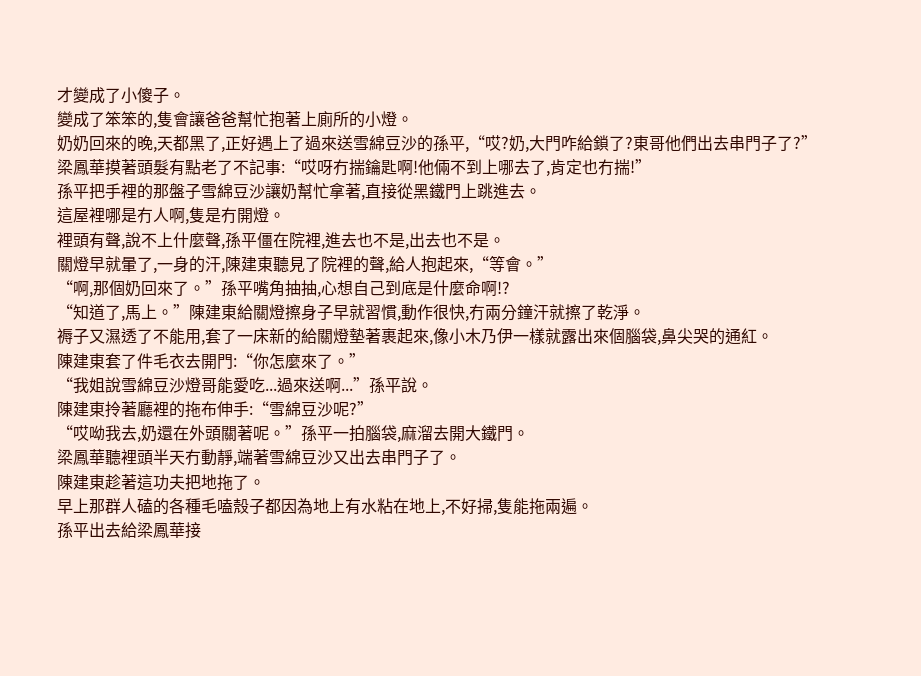才變成了小傻子。
變成了笨笨的,隻會讓爸爸幫忙抱著上廁所的小燈。
奶奶回來的晚,天都黑了,正好遇上了過來送雪綿豆沙的孫平,“哎?奶,大門咋給鎖了?東哥他們出去串門子了?”
梁鳳華摸著頭髮有點老了不記事:“哎呀冇揣鑰匙啊!他倆不到上哪去了,肯定也冇揣!”
孫平把手裡的那盤子雪綿豆沙讓奶幫忙拿著,直接從黑鐵門上跳進去。
這屋裡哪是冇人啊,隻是冇開燈。
裡頭有聲,說不上什麼聲,孫平僵在院裡,進去也不是,出去也不是。
關燈早就暈了,一身的汗,陳建東聽見了院裡的聲,給人抱起來,“等會。”
“啊,那個奶回來了。”孫平嘴角抽抽,心想自己到底是什麼命啊!?
“知道了,馬上。”陳建東給關燈擦身子早就習慣,動作很快,冇兩分鐘汗就擦了乾淨。
褥子又濕透了不能用,套了一床新的給關燈墊著裹起來,像小木乃伊一樣就露出來個腦袋,鼻尖哭的通紅。
陳建東套了件毛衣去開門:“你怎麼來了。”
“我姐說雪綿豆沙燈哥能愛吃...過來送啊...”孫平說。
陳建東拎著廳裡的拖布伸手:“雪綿豆沙呢?”
“哎呦我去,奶還在外頭關著呢。”孫平一拍腦袋,麻溜去開大鐵門。
梁鳳華聽裡頭半天冇動靜,端著雪綿豆沙又出去串門子了。
陳建東趁著這功夫把地拖了。
早上那群人磕的各種毛嗑殼子都因為地上有水粘在地上,不好掃,隻能拖兩遍。
孫平出去給梁鳳華接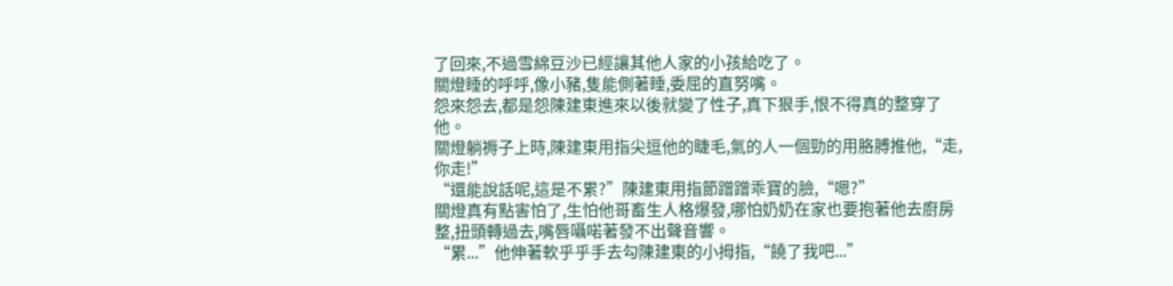了回來,不過雪綿豆沙已經讓其他人家的小孩給吃了。
關燈睡的呼呼,像小豬,隻能側著睡,委屈的直努嘴。
怨來怨去,都是怨陳建東進來以後就變了性子,真下狠手,恨不得真的整穿了他。
關燈躺褥子上時,陳建東用指尖逗他的睫毛,氣的人一個勁的用胳膊推他,“走,你走!”
“還能說話呢,這是不累?”陳建東用指節蹭蹭乖寶的臉,“嗯?”
關燈真有點害怕了,生怕他哥畜生人格爆發,哪怕奶奶在家也要抱著他去廚房整,扭頭轉過去,嘴唇囁喏著發不出聲音響。
“累...”他伸著軟乎乎手去勾陳建東的小拇指,“饒了我吧...”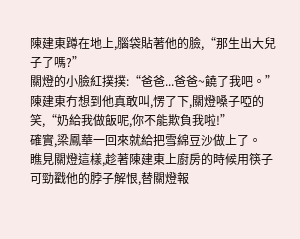陳建東蹲在地上,腦袋貼著他的臉,“那生出大兒子了嗎?”
關燈的小臉紅撲撲:“爸爸...爸爸~饒了我吧。”
陳建東冇想到他真敢叫,愣了下,關燈嗓子啞的笑,“奶給我做飯呢,你不能欺負我啦!”
確實,梁鳳華一回來就給把雪綿豆沙做上了。
瞧見關燈這樣,趁著陳建東上廚房的時候用筷子可勁戳他的脖子解恨,替關燈報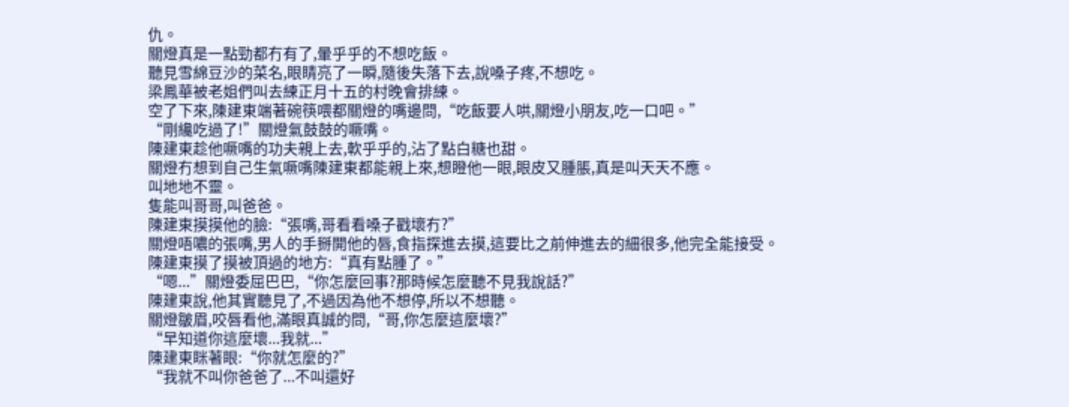仇。
關燈真是一點勁都冇有了,暈乎乎的不想吃飯。
聽見雪綿豆沙的菜名,眼睛亮了一瞬,隨後失落下去,說嗓子疼,不想吃。
梁鳳華被老姐們叫去練正月十五的村晚會排練。
空了下來,陳建東端著碗筷喂都關燈的嘴邊問,“吃飯要人哄,關燈小朋友,吃一口吧。”
“剛纔吃過了!”關燈氣鼓鼓的噘嘴。
陳建東趁他噘嘴的功夫親上去,軟乎乎的,沾了點白糖也甜。
關燈冇想到自己生氣噘嘴陳建東都能親上來,想瞪他一眼,眼皮又腫脹,真是叫天天不應。
叫地地不靈。
隻能叫哥哥,叫爸爸。
陳建東摸摸他的臉:“張嘴,哥看看嗓子戳壞冇?”
關燈唔噥的張嘴,男人的手掰開他的唇,食指探進去摸,這要比之前伸進去的細很多,他完全能接受。
陳建東摸了摸被頂過的地方:“真有點腫了。”
“嗯...”關燈委屈巴巴,“你怎麼回事?那時候怎麼聽不見我說話?”
陳建東說,他其實聽見了,不過因為他不想停,所以不想聽。
關燈皺眉,咬唇看他,滿眼真誠的問,“哥,你怎麼這麼壞?”
“早知道你這麼壞...我就...”
陳建東眯著眼:“你就怎麼的?”
“我就不叫你爸爸了...不叫還好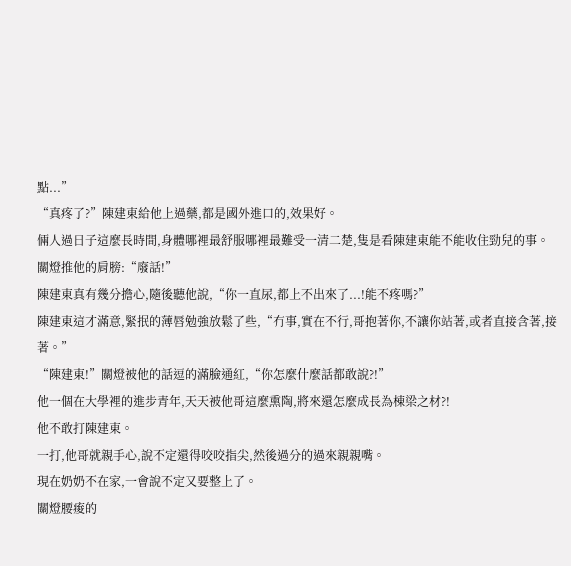點...”
“真疼了?”陳建東給他上過藥,都是國外進口的,效果好。
倆人過日子這麼長時間,身體哪裡最舒服哪裡最難受一清二楚,隻是看陳建東能不能收住勁兒的事。
關燈推他的肩膀:“廢話!”
陳建東真有幾分擔心,隨後聽他說,“你一直尿,都上不出來了...!能不疼嗎?”
陳建東這才滿意,緊抿的薄唇勉強放鬆了些,“冇事,實在不行,哥抱著你,不讓你站著,或者直接含著,接著。”
“陳建東!”關燈被他的話逗的滿臉通紅,“你怎麼什麼話都敢說?!”
他一個在大學裡的進步青年,天天被他哥這麼熏陶,將來還怎麼成長為棟梁之材?!
他不敢打陳建東。
一打,他哥就親手心,說不定還得咬咬指尖,然後過分的過來親親嘴。
現在奶奶不在家,一會說不定又要整上了。
關燈腰痠的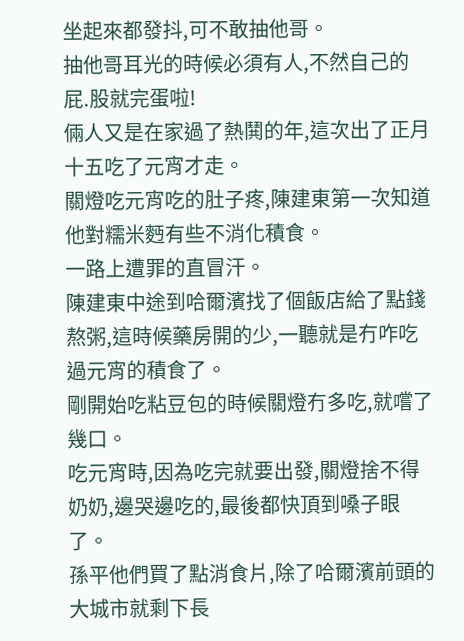坐起來都發抖,可不敢抽他哥。
抽他哥耳光的時候必須有人,不然自己的屁.股就完蛋啦!
倆人又是在家過了熱鬨的年,這次出了正月十五吃了元宵才走。
關燈吃元宵吃的肚子疼,陳建東第一次知道他對糯米麪有些不消化積食。
一路上遭罪的直冒汗。
陳建東中途到哈爾濱找了個飯店給了點錢熬粥,這時候藥房開的少,一聽就是冇咋吃過元宵的積食了。
剛開始吃粘豆包的時候關燈冇多吃,就嚐了幾口。
吃元宵時,因為吃完就要出發,關燈捨不得奶奶,邊哭邊吃的,最後都快頂到嗓子眼了。
孫平他們買了點消食片,除了哈爾濱前頭的大城市就剩下長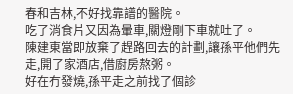春和吉林,不好找靠譜的醫院。
吃了消食片又因為暈車,關燈剛下車就吐了。
陳建東當即放棄了趕路回去的計劃,讓孫平他們先走,開了家酒店,借廚房熬粥。
好在冇發燒,孫平走之前找了個診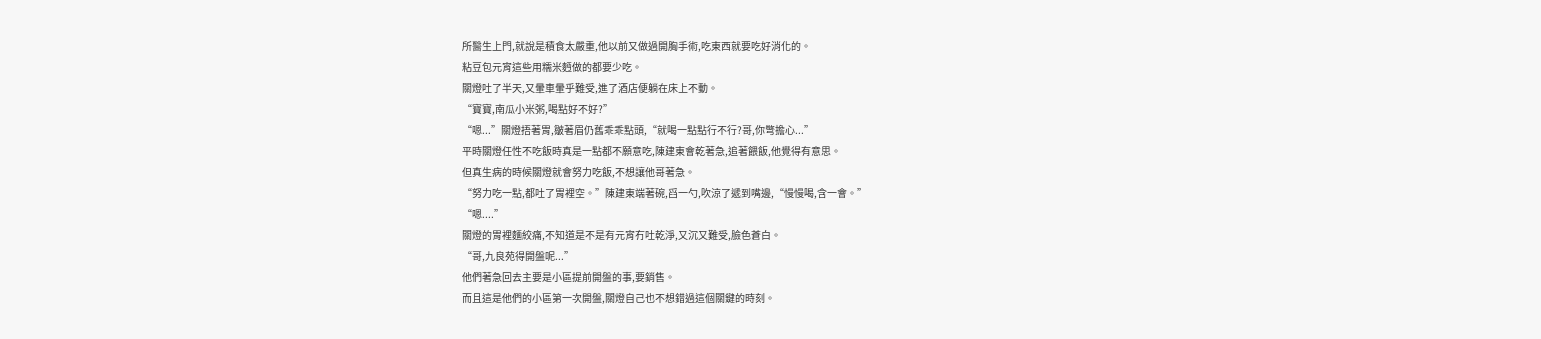所醫生上門,就說是積食太嚴重,他以前又做過開胸手術,吃東西就要吃好消化的。
粘豆包元宵這些用糯米麪做的都要少吃。
關燈吐了半天,又暈車暈乎難受,進了酒店便躺在床上不動。
“寶寶,南瓜小米粥,喝點好不好?”
“嗯...”關燈捂著胃,皺著眉仍舊乖乖點頭,“就喝一點點行不行?哥,你彆擔心...”
平時關燈任性不吃飯時真是一點都不願意吃,陳建東會乾著急,追著餵飯,他覺得有意思。
但真生病的時候關燈就會努力吃飯,不想讓他哥著急。
“努力吃一點,都吐了胃裡空。”陳建東端著碗,舀一勺,吹涼了遞到嘴邊,“慢慢喝,含一會。”
“嗯....”
關燈的胃裡麵絞痛,不知道是不是有元宵冇吐乾淨,又沉又難受,臉色蒼白。
“哥,九良苑得開盤呢...”
他們著急回去主要是小區提前開盤的事,要銷售。
而且這是他們的小區第一次開盤,關燈自己也不想錯過這個關鍵的時刻。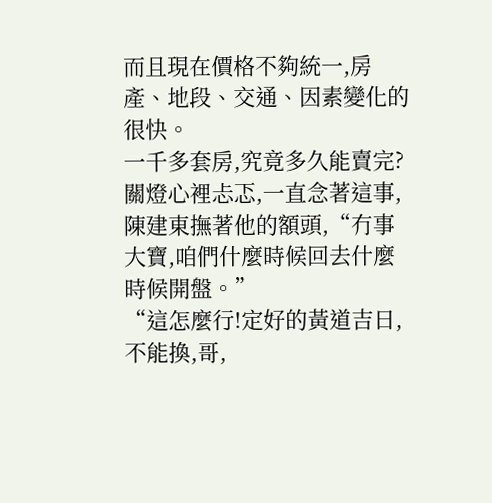而且現在價格不夠統一,房產、地段、交通、因素變化的很快。
一千多套房,究竟多久能賣完?
關燈心裡忐忑,一直念著這事,陳建東撫著他的額頭,“冇事大寶,咱們什麼時候回去什麼時候開盤。”
“這怎麼行!定好的黃道吉日,不能換,哥,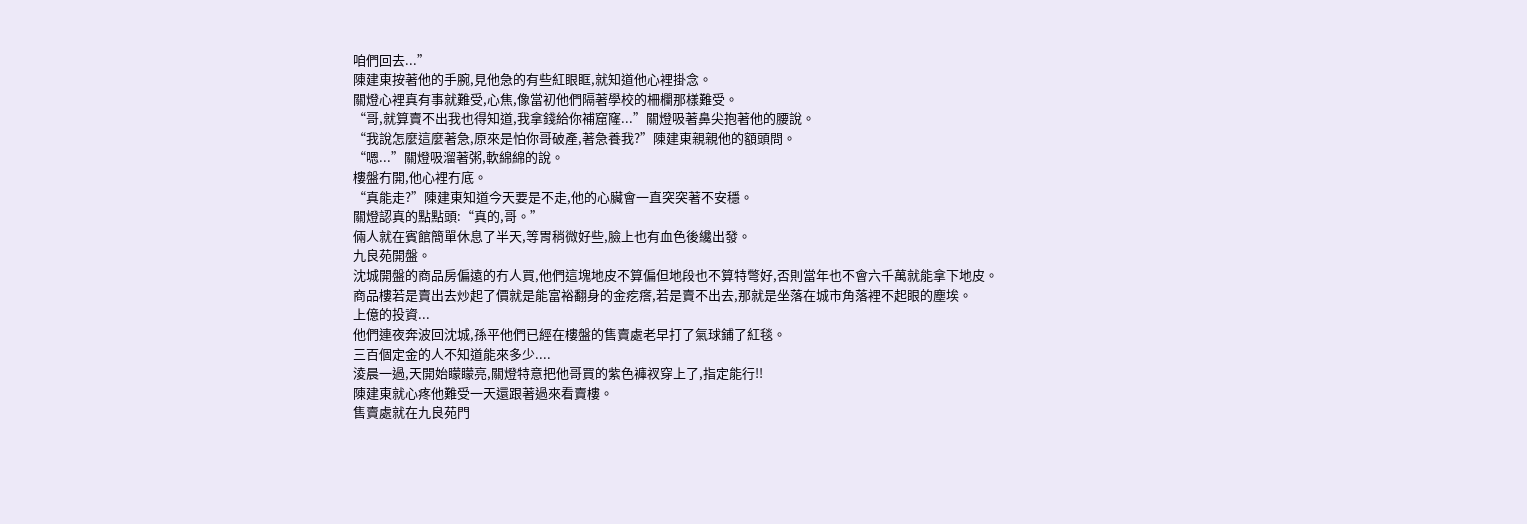咱們回去...”
陳建東按著他的手腕,見他急的有些紅眼眶,就知道他心裡掛念。
關燈心裡真有事就難受,心焦,像當初他們隔著學校的柵欄那樣難受。
“哥,就算賣不出我也得知道,我拿錢給你補窟窿...”關燈吸著鼻尖抱著他的腰說。
“我說怎麼這麼著急,原來是怕你哥破產,著急養我?”陳建東親親他的額頭問。
“嗯...”關燈吸溜著粥,軟綿綿的說。
樓盤冇開,他心裡冇底。
“真能走?”陳建東知道今天要是不走,他的心臟會一直突突著不安穩。
關燈認真的點點頭:“真的,哥。”
倆人就在賓館簡單休息了半天,等胃稍微好些,臉上也有血色後纔出發。
九良苑開盤。
沈城開盤的商品房偏遠的冇人買,他們這塊地皮不算偏但地段也不算特彆好,否則當年也不會六千萬就能拿下地皮。
商品樓若是賣出去炒起了價就是能富裕翻身的金疙瘩,若是賣不出去,那就是坐落在城市角落裡不起眼的塵埃。
上億的投資...
他們連夜奔波回沈城,孫平他們已經在樓盤的售賣處老早打了氣球鋪了紅毯。
三百個定金的人不知道能來多少....
淩晨一過,天開始矇矇亮,關燈特意把他哥買的紫色褲衩穿上了,指定能行!!
陳建東就心疼他難受一天還跟著過來看賣樓。
售賣處就在九良苑門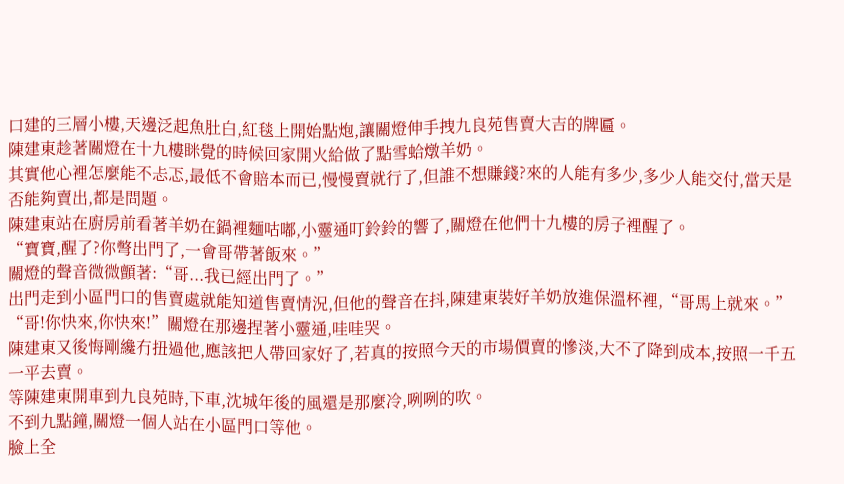口建的三層小樓,天邊泛起魚肚白,紅毯上開始點炮,讓關燈伸手拽九良苑售賣大吉的牌匾。
陳建東趁著關燈在十九樓眯覺的時候回家開火給做了點雪蛤燉羊奶。
其實他心裡怎麼能不忐忑,最低不會賠本而已,慢慢賣就行了,但誰不想賺錢?來的人能有多少,多少人能交付,當天是否能夠賣出,都是問題。
陳建東站在廚房前看著羊奶在鍋裡麵咕嘟,小靈通叮鈴鈴的響了,關燈在他們十九樓的房子裡醒了。
“寶寶,醒了?你彆出門了,一會哥帶著飯來。”
關燈的聲音微微顫著:“哥...我已經出門了。”
出門走到小區門口的售賣處就能知道售賣情況,但他的聲音在抖,陳建東裝好羊奶放進保溫杯裡,“哥馬上就來。”
“哥!你快來,你快來!”關燈在那邊捏著小靈通,哇哇哭。
陳建東又後悔剛纔冇扭過他,應該把人帶回家好了,若真的按照今天的市場價賣的慘淡,大不了降到成本,按照一千五一平去賣。
等陳建東開車到九良苑時,下車,沈城年後的風還是那麼冷,咧咧的吹。
不到九點鐘,關燈一個人站在小區門口等他。
臉上全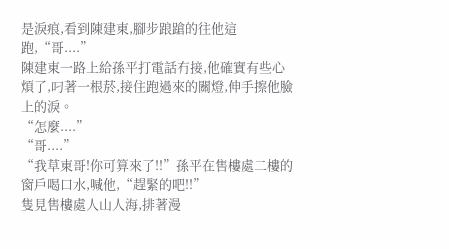是淚痕,看到陳建東,腳步踉蹌的往他這跑,“哥....”
陳建東一路上給孫平打電話冇接,他確實有些心煩了,叼著一根菸,接住跑過來的關燈,伸手擦他臉上的淚。
“怎麼....”
“哥....”
“我草東哥!你可算來了!!”孫平在售樓處二樓的窗戶喝口水,喊他,“趕緊的吧!!”
隻見售樓處人山人海,排著漫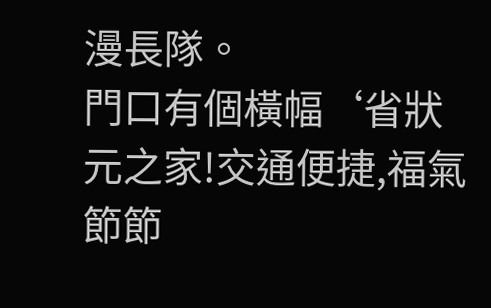漫長隊。
門口有個橫幅‘省狀元之家!交通便捷,福氣節節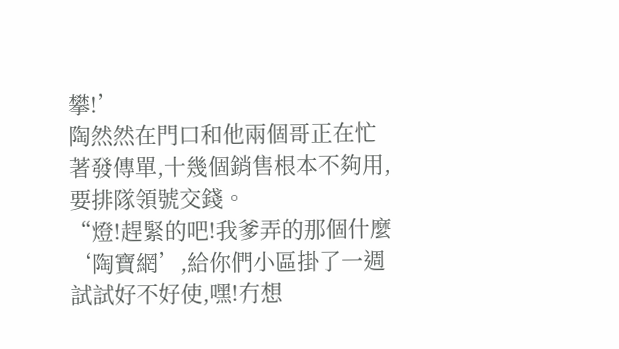攀!’
陶然然在門口和他兩個哥正在忙著發傳單,十幾個銷售根本不夠用,要排隊領號交錢。
“燈!趕緊的吧!我爹弄的那個什麼‘陶寶網’,給你們小區掛了一週試試好不好使,嘿!冇想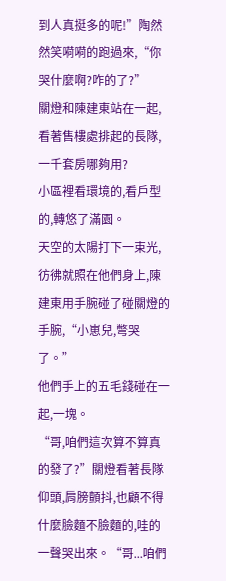到人真挺多的呢!”陶然然笑嗬嗬的跑過來,“你哭什麼啊?咋的了?”
關燈和陳建東站在一起,看著售樓處排起的長隊,一千套房哪夠用?
小區裡看環境的,看戶型的,轉悠了滿園。
天空的太陽打下一束光,彷彿就照在他們身上,陳建東用手腕碰了碰關燈的手腕,“小崽兒,彆哭了。”
他們手上的五毛錢碰在一起,一塊。
“哥,咱們這次算不算真的發了?”關燈看著長隊仰頭,肩膀顫抖,也顧不得什麼臉麵不臉麵的,哇的一聲哭出來。“哥...咱們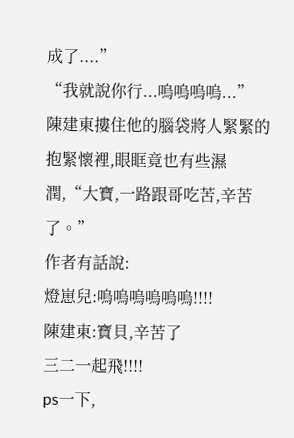成了....”
“我就說你行...嗚嗚嗚嗚...”
陳建東摟住他的腦袋將人緊緊的抱緊懷裡,眼眶竟也有些濕潤,“大寶,一路跟哥吃苦,辛苦了。”
作者有話說:
燈崽兒:嗚嗚嗚嗚嗚嗚!!!!
陳建東:寶貝,辛苦了
三二一起飛!!!!
ps一下,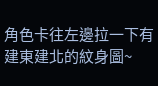角色卡往左邊拉一下有建東建北的紋身圖~